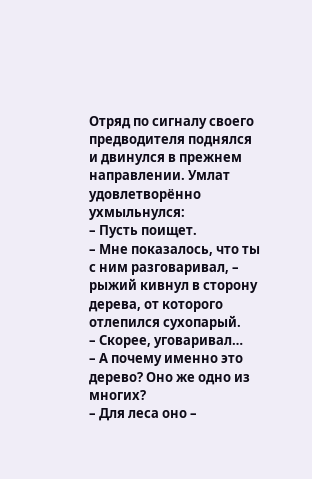Отряд по сигналу своего предводителя поднялся и двинулся в прежнем направлении. Умлат удовлетворённо ухмыльнулся:
– Пусть поищет.
– Мне показалось, что ты с ним разговаривал, – рыжий кивнул в сторону дерева, от которого отлепился сухопарый.
– Скорее, уговаривал…
– А почему именно это дерево? Оно же одно из многих?
– Для леса оно –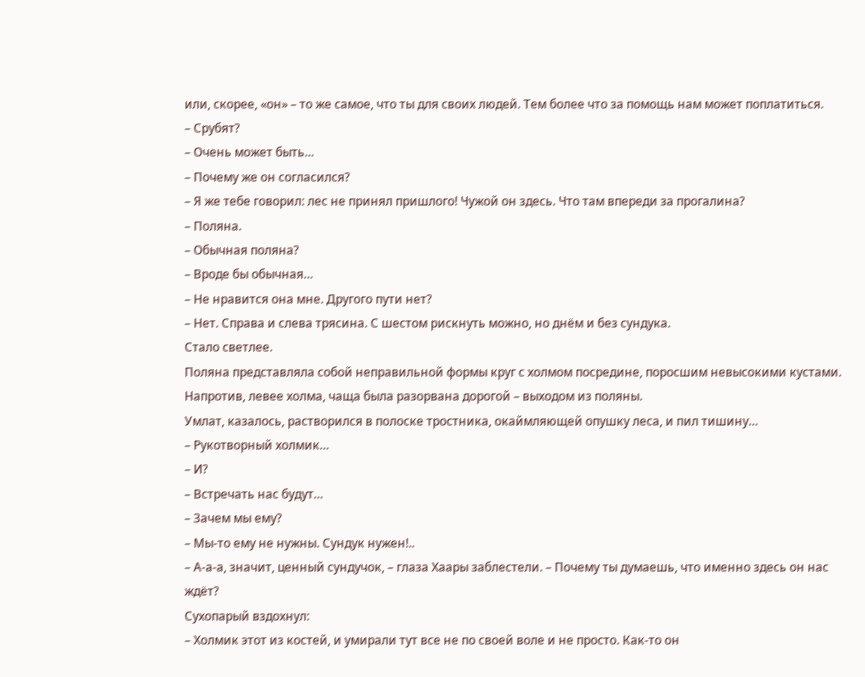или, скорее, «он» – то же самое, что ты для своих людей. Тем более что за помощь нам может поплатиться.
– Срубят?
– Очень может быть…
– Почему же он согласился?
– Я же тебе говорил: лес не принял пришлого! Чужой он здесь. Что там впереди за прогалина?
– Поляна.
– Обычная поляна?
– Вроде бы обычная…
– Не нравится она мне. Другого пути нет?
– Нет. Справа и слева трясина. С шестом рискнуть можно, но днём и без сундука.
Стало светлее.
Поляна представляла собой неправильной формы круг с холмом посредине, поросшим невысокими кустами. Напротив, левее холма, чаща была разорвана дорогой – выходом из поляны.
Умлат, казалось, растворился в полоске тростника, окаймляющей опушку леса, и пил тишину…
– Рукотворный холмик…
– И?
– Встречать нас будут…
– Зачем мы ему?
– Мы-то ему не нужны. Сундук нужен!..
– А-а-а, значит, ценный сундучок, – глаза Хаары заблестели. – Почему ты думаешь, что именно здесь он нас ждёт?
Сухопарый вздохнул:
– Холмик этот из костей, и умирали тут все не по своей воле и не просто. Как-то он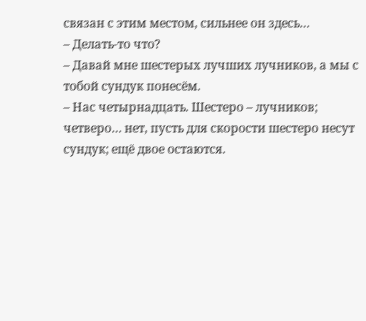связан с этим местом, сильнее он здесь…
– Делать-то что?
– Давай мне шестерых лучших лучников, а мы с тобой сундук понесём.
– Нас четырнадцать. Шестеро – лучников; четверо… нет, пусть для скорости шестеро несут сундук; ещё двое остаются.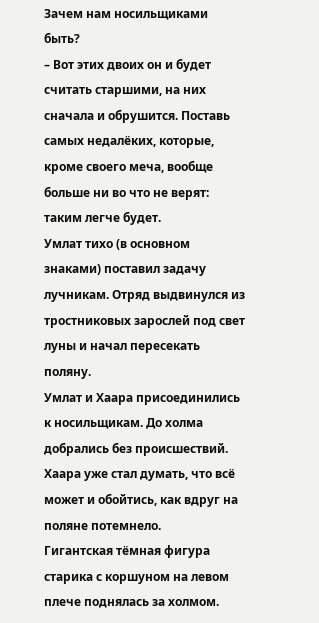Зачем нам носильщиками быть?
– Вот этих двоих он и будет считать старшими, на них сначала и обрушится. Поставь самых недалёких, которые, кроме своего меча, вообще больше ни во что не верят: таким легче будет.
Умлат тихо (в основном знаками) поставил задачу лучникам. Отряд выдвинулся из тростниковых зарослей под свет луны и начал пересекать поляну.
Умлат и Хаара присоединились к носильщикам. До холма добрались без происшествий. Хаара уже стал думать, что всё может и обойтись, как вдруг на поляне потемнело.
Гигантская тёмная фигура старика с коршуном на левом плече поднялась за холмом.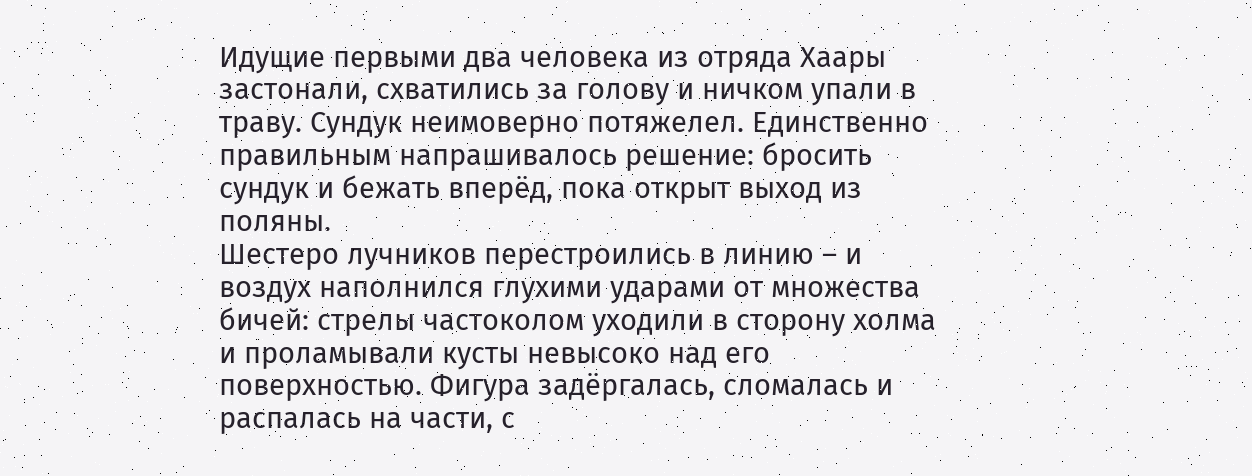Идущие первыми два человека из отряда Хаары застонали, схватились за голову и ничком упали в траву. Сундук неимоверно потяжелел. Единственно правильным напрашивалось решение: бросить сундук и бежать вперёд, пока открыт выход из поляны.
Шестеро лучников перестроились в линию – и воздух наполнился глухими ударами от множества бичей: стрелы частоколом уходили в сторону холма и проламывали кусты невысоко над его поверхностью. Фигура задёргалась, сломалась и распалась на части, с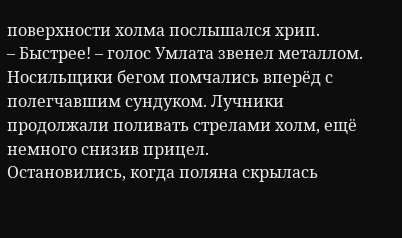поверхности холма послышался хрип.
– Быстрее! – голос Умлата звенел металлом.
Носильщики бегом помчались вперёд с полегчавшим сундуком. Лучники продолжали поливать стрелами холм, ещё немного снизив прицел.
Остановились, когда поляна скрылась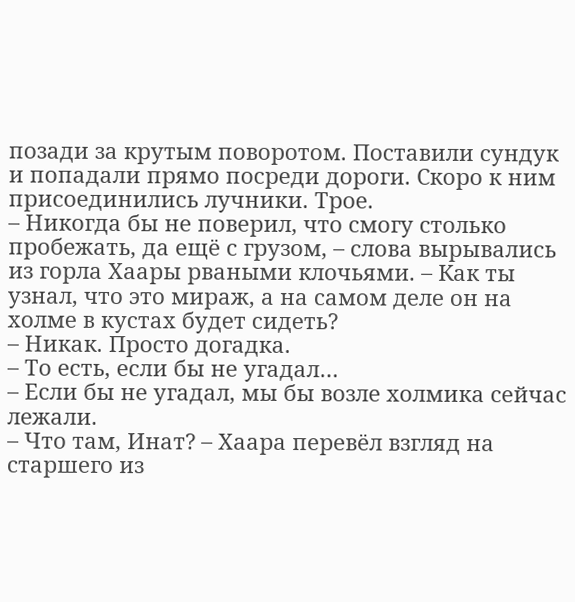позади за крутым поворотом. Поставили сундук и попадали прямо посреди дороги. Скоро к ним присоединились лучники. Трое.
– Никогда бы не поверил, что смогу столько пробежать, да ещё с грузом, – слова вырывались из горла Хаары рваными клочьями. – Как ты узнал, что это мираж, а на самом деле он на холме в кустах будет сидеть?
– Никак. Просто догадка.
– То есть, если бы не угадал…
– Если бы не угадал, мы бы возле холмика сейчас лежали.
– Что там, Инат? – Хаара перевёл взгляд на старшего из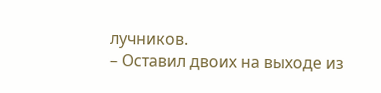лучников.
– Оставил двоих на выходе из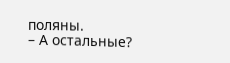поляны.
– А остальные?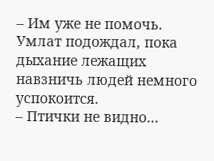– Им уже не помочь.
Умлат подождал, пока дыхание лежащих навзничь людей немного успокоится.
– Птички не видно…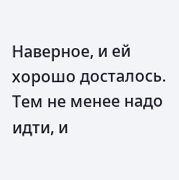Наверное, и ей хорошо досталось. Тем не менее надо идти, и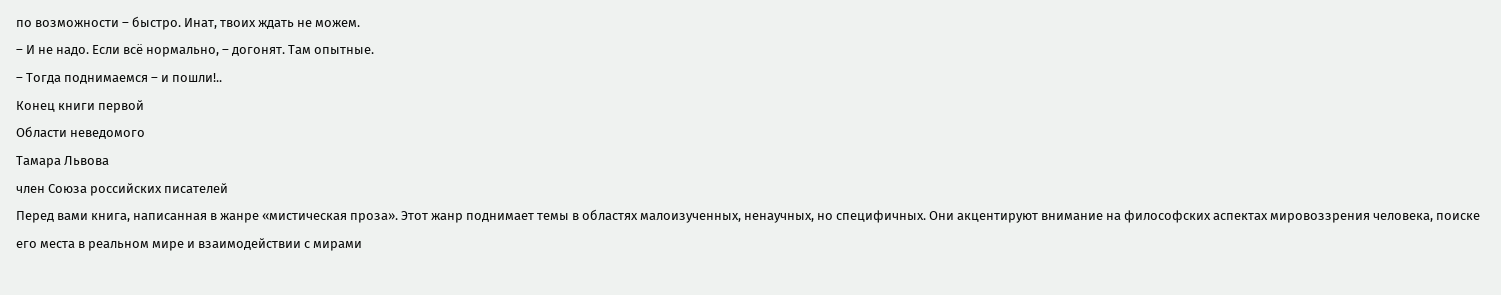по возможности – быстро. Инат, твоих ждать не можем.
– И не надо. Если всё нормально, – догонят. Там опытные.
– Тогда поднимаемся – и пошли!..
Конец книги первой
Области неведомого
Тамара Львова
член Союза российских писателей
Перед вами книга, написанная в жанре «мистическая проза». Этот жанр поднимает темы в областях малоизученных, ненаучных, но специфичных. Они акцентируют внимание на философских аспектах мировоззрения человека, поиске его места в реальном мире и взаимодействии с мирами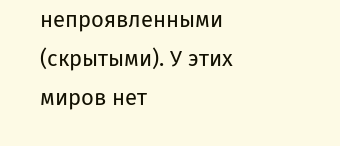непроявленными (скрытыми). У этих миров нет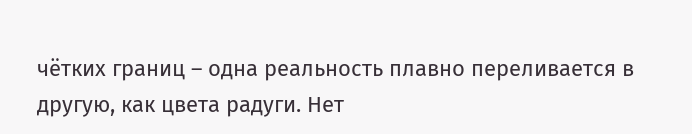чётких границ – одна реальность плавно переливается в другую, как цвета радуги. Нет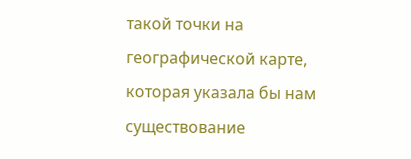такой точки на географической карте, которая указала бы нам существование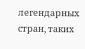легендарных стран, таких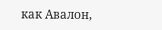как Авалон,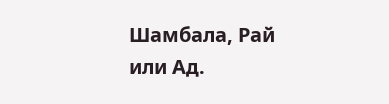Шамбала, Рай или Ад.